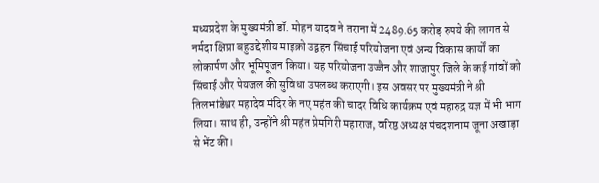मध्यप्रदेश के मुख्यमंत्री डॉ. मोहन यादव ने तराना में 2489.65 करोड़ रुपये की लागत से नर्मदा क्षिप्रा बहुउद्देशीय माइक्रो उद्वहन सिंचाई परियोजना एवं अन्य विकास कार्यों का लोकार्पण और भूमिपूजन किया। यह परियोजना उज्जैन और शाजापुर जिले के कई गांवों को सिंचाई और पेयजल की सुविधा उपलब्ध कराएगी। इस अवसर पर मुख्यमंत्री ने श्री तिलभांडेश्वर महादेव मंदिर के नए महंत की चादर विधि कार्यक्रम एवं महारुद्र यज्ञ में भी भाग लिया। साथ ही, उन्होंने श्री महंत प्रेमगिरी महाराज, वरिष्ठ अध्यक्ष पंचदशनाम जूना अखाड़ा से भेंट की।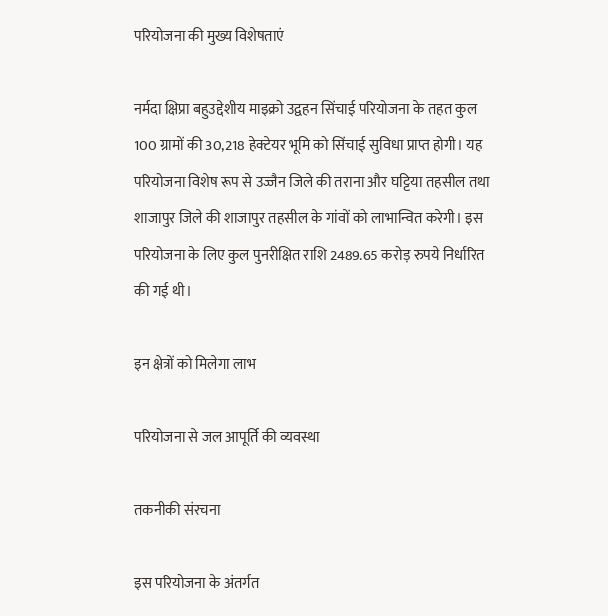परियोजना की मुख्य विशेषताएं

नर्मदा क्षिप्रा बहुउद्देशीय माइक्रो उद्वहन सिंचाई परियोजना के तहत कुल 100 ग्रामों की 30,218 हेक्टेयर भूमि को सिंचाई सुविधा प्राप्त होगी। यह परियोजना विशेष रूप से उज्जैन जिले की तराना और घट्टिया तहसील तथा शाजापुर जिले की शाजापुर तहसील के गांवों को लाभान्वित करेगी। इस परियोजना के लिए कुल पुनरीक्षित राशि 2489.65 करोड़ रुपये निर्धारित की गई थी।

इन क्षेत्रों को मिलेगा लाभ

परियोजना से जल आपूर्ति की व्यवस्था

तकनीकी संरचना

इस परियोजना के अंतर्गत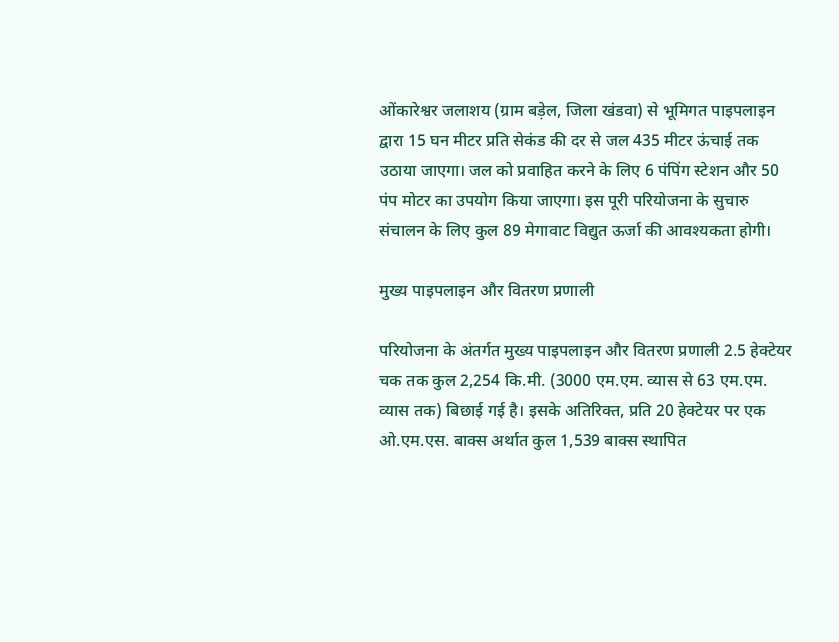ओंकारेश्वर जलाशय (ग्राम बड़ेल, जिला खंडवा) से भूमिगत पाइपलाइन द्वारा 15 घन मीटर प्रति सेकंड की दर से जल 435 मीटर ऊंचाई तक उठाया जाएगा। जल को प्रवाहित करने के लिए 6 पंपिंग स्टेशन और 50 पंप मोटर का उपयोग किया जाएगा। इस पूरी परियोजना के सुचारु संचालन के लिए कुल 89 मेगावाट विद्युत ऊर्जा की आवश्यकता होगी।

मुख्य पाइपलाइन और वितरण प्रणाली

परियोजना के अंतर्गत मुख्य पाइपलाइन और वितरण प्रणाली 2.5 हेक्टेयर चक तक कुल 2,254 कि.मी. (3000 एम.एम. व्यास से 63 एम.एम. व्यास तक) बिछाई गई है। इसके अतिरिक्त, प्रति 20 हेक्टेयर पर एक ओ.एम.एस. बाक्स अर्थात कुल 1,539 बाक्स स्थापित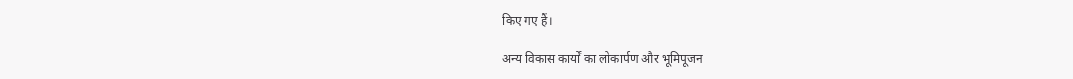किए गए हैं।

अन्य विकास कार्यों का लोकार्पण और भूमिपूजन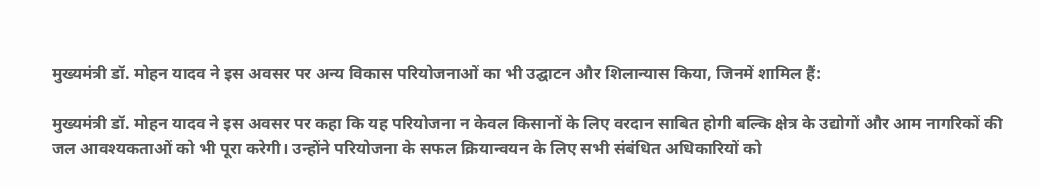मुख्यमंत्री डॉ. मोहन यादव ने इस अवसर पर अन्य विकास परियोजनाओं का भी उद्घाटन और शिलान्यास किया, जिनमें शामिल हैं:

मुख्यमंत्री डॉ. मोहन यादव ने इस अवसर पर कहा कि यह परियोजना न केवल किसानों के लिए वरदान साबित होगी बल्कि क्षेत्र के उद्योगों और आम नागरिकों की जल आवश्यकताओं को भी पूरा करेगी। उन्होंने परियोजना के सफल क्रियान्वयन के लिए सभी संबंधित अधिकारियों को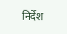निर्देश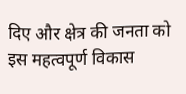दिए और क्षेत्र की जनता को इस महत्वपूर्ण विकास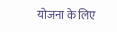योजना के लिए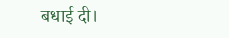बधाई दी।